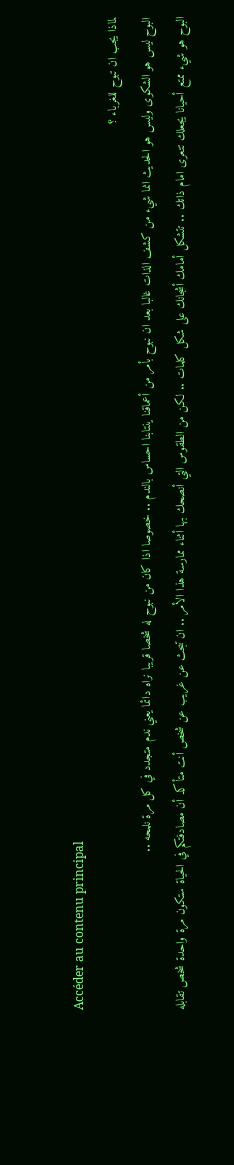Accéder au contenu principal
لماذا يجب ان تبوح للغرباء ؟
البوح ليس هو الشكوى وليس هو الحديث انما شيء من كشف الذات غالبا بعد ان نبوح بأمر من أعماقنا ينتابنا احساس بالندم .. خصوصا اذا كان من نبوح له شخصا قريبا نراه دائما يعني ندم متجدد في كل مرة نلمحه ..
البوح هو شيء ممتع أحيانا يجعلك تتعرى امام ذاتك .. تتشكل أمامك أشجانك على شكل كلمات .. لكن من الطقوس التي أنصحك بها أثناء ممارسة هذا الأمر .. ان تبحث عن غريب عن شخص أنت متأكد أن مصادفتكم في الحياة ستكون مرة واحدة شخص تقابله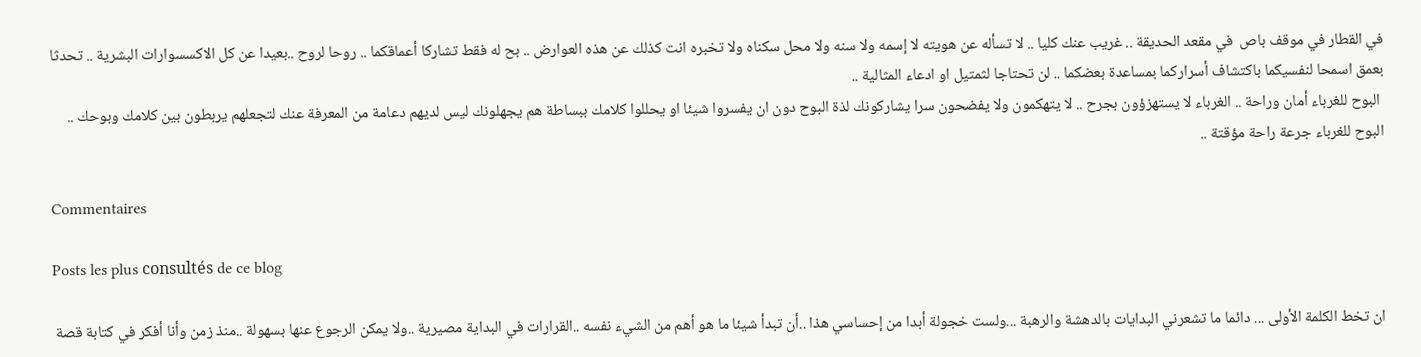في القطار في موقف باص  في مقعد الحديقة .. غريب عنك كليا .. لا تسأله عن هويته لا إسمه ولا سنه ولا محل سكناه ولا تخبره انت كذلك عن هذه العوارض .. بح له فقط تشاركا أعماقكما .. روحا لروح ..بعيدا عن كل الاكسسوارات البشرية .. تحدثا بعمق اسمحا لنفسيكما باكتشاف أسراركما بمساعدة بعضكما .. لن تحتاجا لثمتيل او ادعاء المثالية ..
 البوح للغرباء أمان وراحة .. الغرباء لا يستهزؤون بجرح .. لا يتهكمون ولا يفضحون سرا يشاركونك لذة البوح دون ان يفسروا شيئا او يحللوا كلامك ببساطة هم يجهلونك ليس لديهم دعامة من المعرفة عنك لتجعلهم يربطون بين كلامك وبوحك ..
البوح للغرباء جرعة راحة مؤقتة ..

Commentaires

Posts les plus consultés de ce blog

ان تخط الكلمة الأولى ... دائما ما تشعرني البدايات بالدهشة والرهبة ...ولست خجولة أبدا من إحساسي هذا ..أن تبدأ شيئا ما هو أهم من الشيء نفسه ..القرارات في البداية مصيرية ..ولا يمكن الرجوع عنها بسهولة ..منذ زمن وأنا أفكر في كتابة قصة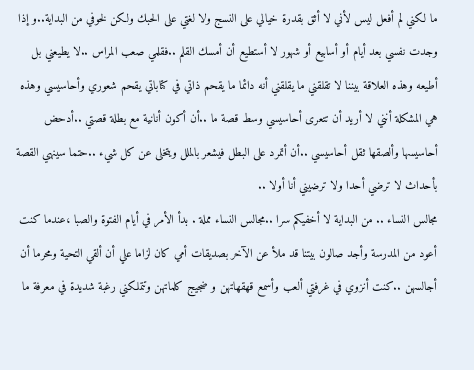ما لكني لم أفعل ليس لأني لا أثق بقدرة خيالي على النسج ولا لغتي على الحبك ولكن لخوفي من البداية..و إذا وجدت نفسي بعد أيام أو أسابيع أو شهور لا أستطيع أن أمسك القلم ..فقلمي صعب المراس ..لا يطيعني بل أطيعه وهذه العلاقة بيننا لا تقلقني ما يقلقني أنه دائما ما يقحم ذاتي في كتاباتي يقحم شعوري وأحاسيسي وهذه هي المشكلة أنني لا أريد أن تتعرى أحاسيسي وسط قصة ما ..أن أكون أنانية مع بطلة قصتي ..أدحض أحاسيسها وألصقها ثقل أحاسيسي ..أن أتمرد على البطل فيشعر بالملل ويتخلى عن كل شيء ..حتما سينهي القصة بأحداث لا ترضي أحدا ولا ترضيني أنا أولا ..
مجالس النساء .. من البداية لا أخفيكم سرا ..مجالس النساء مملة . بدأ الأمر في أيام الفتوة والصبا ،عندما كنت أعود من المدرسة وأجد صالون بيتنا قد ملأ عن الآخر بصديقات أمي كان لزاما علي أن ألقي التحية ومحرما أن أجالسهن ..كنت أنزوي في غرفتي ألعب وأسمع قهقهاتهن و ضجيج كلماتهن وتتملكني رغبة شديدة في معرفة ما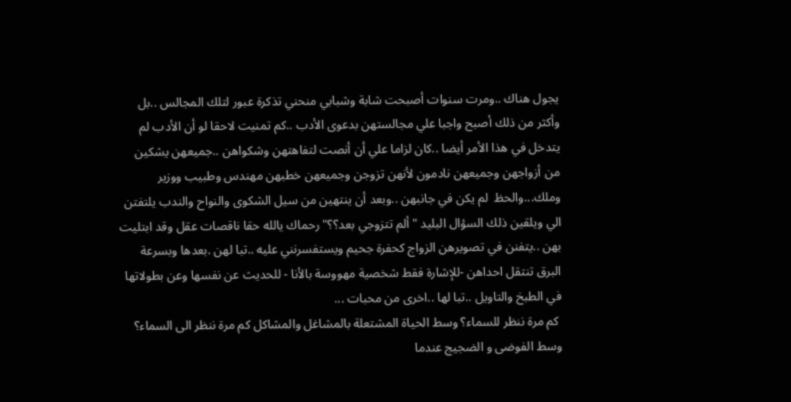يجول هناك ..ومرت سنوات أصبحت شابة وشبابي منحني تذكرة عبور لتلك المجالس ..بل وأكثر من ذلك أصبح واجبا علي مجالستهن بدعوى الأدب ..كم تمنيت لاحقا لو أن الأدب لم يتدخل في هذا الأمر أيضا ..كان لزاما علي أن أنصت لتفاهتهن وشكواهن ..جميعهن يشكين من أزواجهن وجميعهن نادمون لأنهن تزوجن وجميعهن خطبهن مهندس وطبيب ووزير وملك...والحظ  لم يكن في جانبهن ..وبعد أن ينتهين من سيل الشكوى والنواح والندب يلتفتن الي ويلقين ذلك السؤال البليد "ألم تتزوجي بعد؟؟" رحماك يالله حقا ناقصات عقل وقد ابتليت بهن ..يتفنن في تصويرهن الزواج كحفرة جحيم ويستفسرنني عليه ..تبا لهن .بعدها وبسرعة البرق تنتقل احداهن -للإشارة فقط شخصية مهووسة بالأنا - للحديث عن نفسها وعن بطولاتها في الطبخ والتاويل ..تبا لها ..اخرى من محبات ...
 كم مرة ننظر للسماء؟ وسط الحياة المشتعلة بالمشاغل والمشاكل كم مرة ننظر الى السماء؟ وسط الفوضى و الضجيج عندما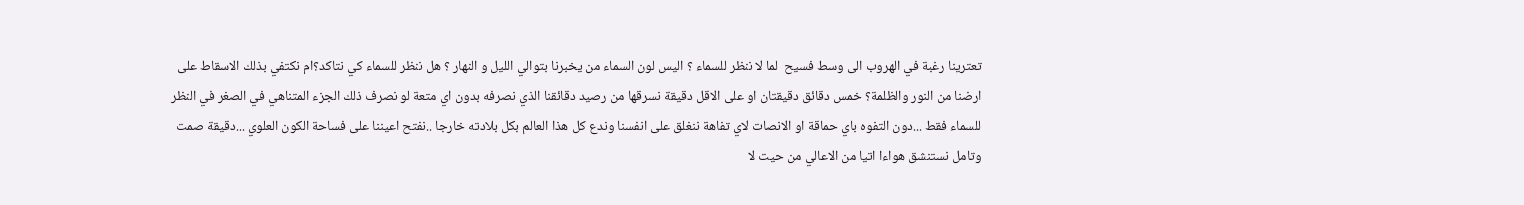تعترينا رغبة في الهروب الى وسط فسيح  لما لا ننظر للسماء ؟ اليس لون السماء من يخبرنا بتوالي الليل و النهار ؟ هل ننظر للسماء كي نتاكد؟ام نكتفي بذلك الاسقاط على ارضنا من النور والظلمة؟ خمس دقائق دقيقتان او على الاقل دقيقة نسرقها من رصيد دقائقنا الذي نصرفه بدون اي متعة لو نصرف ذلك الجزء المتناهي في الصغر في النظر للسماء فقط ...دون التفوه باي حماقة او الانصات لاي تفاهة ننغلق على انفسنا وندع كل هذا العالم بكل بلادته خارجا ..نفتح اعيننا على فساحة الكون العلوي ...دقيقة صمت وتامل نستنشق هواءا اتيا من الاعالي من حيت لا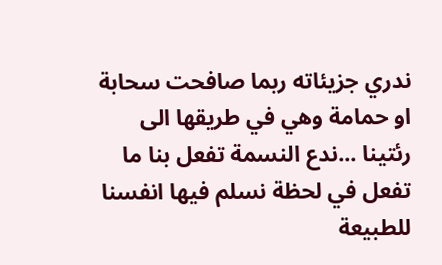ندري جزيئاته ربما صافحت سحابة او حمامة وهي في طريقها الى رئتينا ...ندع النسمة تفعل بنا ما تفعل في لحظة نسلم فيها انفسنا للطبيعة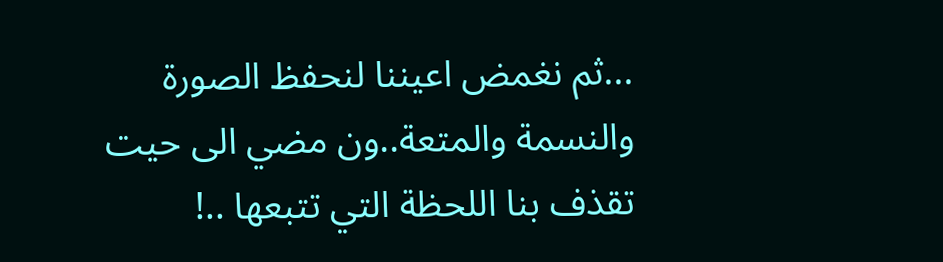...ثم نغمض اعيننا لنحفظ الصورة والنسمة والمتعة..ون مضي الى حيت تقذف بنا اللحظة التي تتبعها ..!